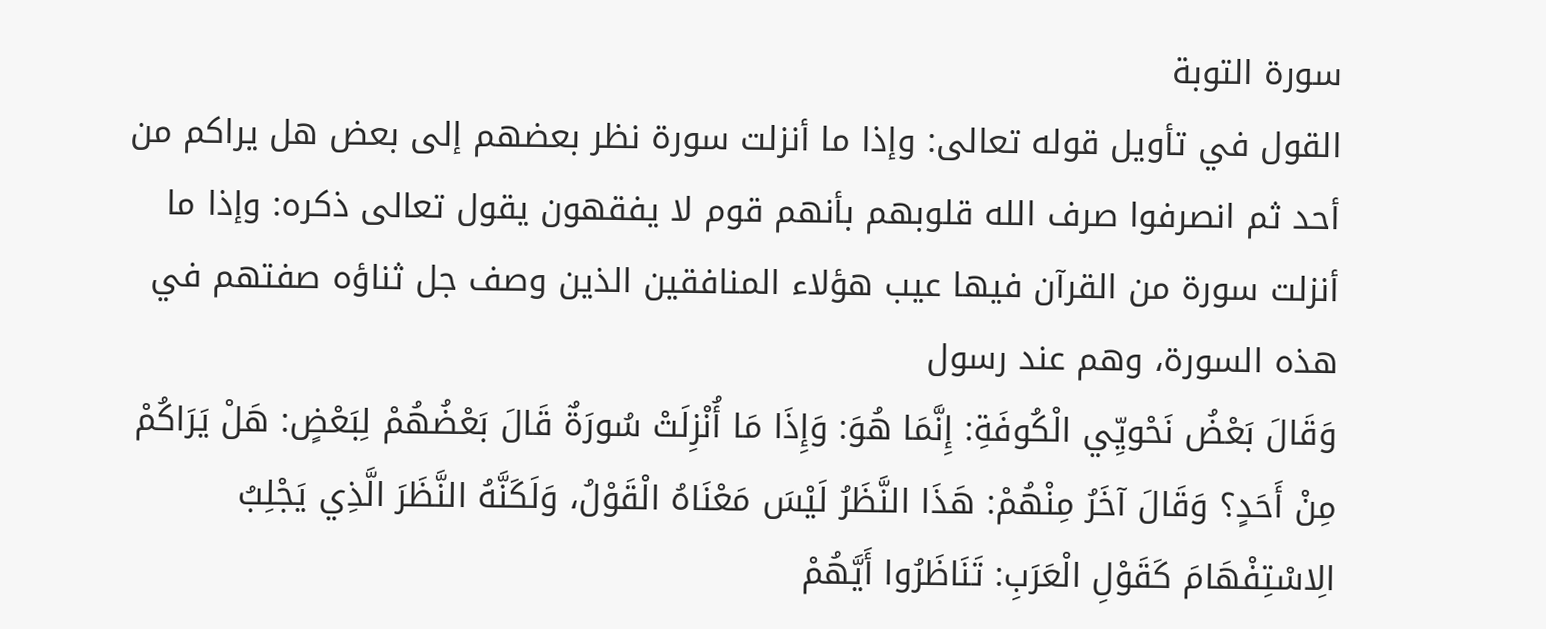سورة التوبة
القول في تأويل قوله تعالى: وإذا ما أنزلت سورة نظر بعضهم إلى بعض هل يراكم من أحد ثم انصرفوا صرف الله قلوبهم بأنهم قوم لا يفقهون يقول تعالى ذكره: وإذا ما أنزلت سورة من القرآن فيها عيب هؤلاء المنافقين الذين وصف جل ثناؤه صفتهم في هذه السورة، وهم عند رسول
وَقَالَ بَعْضُ نَحْويِّي الْكُوفَةِ: إِنَّمَا هُوَ: وَإِذَا مَا أُنْزِلَتْ سُورَةٌ قَالَ بَعْضُهُمْ لِبَعْضٍ: هَلْ يَرَاكُمْ مِنْ أَحَدٍ؟ وَقَالَ آخَرُ مِنْهُمْ: هَذَا النَّظَرُ لَيْسَ مَعْنَاهُ الْقَوْلُ، وَلَكَنَّهُ النَّظَرَ الَّذِي يَجْلِبُ الِاسْتِفْهَامَ كَقَوْلِ الْعَرَبِ: تَنَاظَرُوا أَيَّهُمْ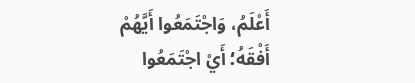أَعْلَمُ، وَاجْتَمَعُوا أَيَّهُمْ أَفْقَهُ؛ أَيْ اجْتَمَعُوا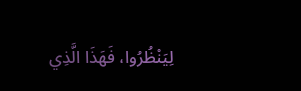لِيَنْظُرُوا، فَهَذَا الَّذِي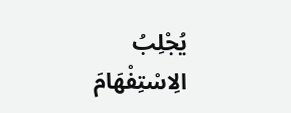يُجْلِبُ الِاسْتِفْهَامَ